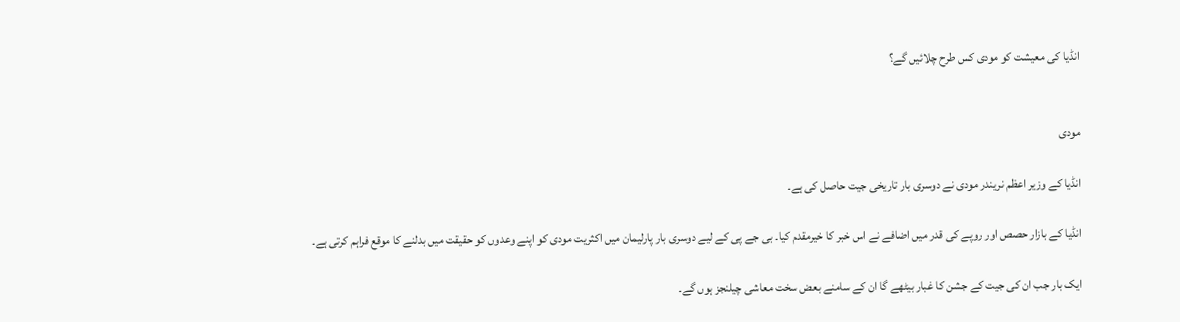انڈیا کی معیشت کو مودی کس طرح چلائیں گے؟


مودی

انڈیا کے وزیر اعظم نریندر مودی نے دوسری بار تاریخی جیت حاصل کی ہے۔

انڈیا کے بازار حصص اور روپے کی قدر میں اضافے نے اس خبر کا خیرمقدم کیا۔ بی جے پی کے لیے دوسری بار پارلیمان میں اکثریت مودی کو اپنے وعدوں کو حقیقت میں بدلنے کا موقع فراہم کرتی ہے۔

ایک بار جب ان کی جیت کے جشن کا غبار بیٹھے گا ان کے سامنے بعض سخت معاشی چیلنجز ہوں گے۔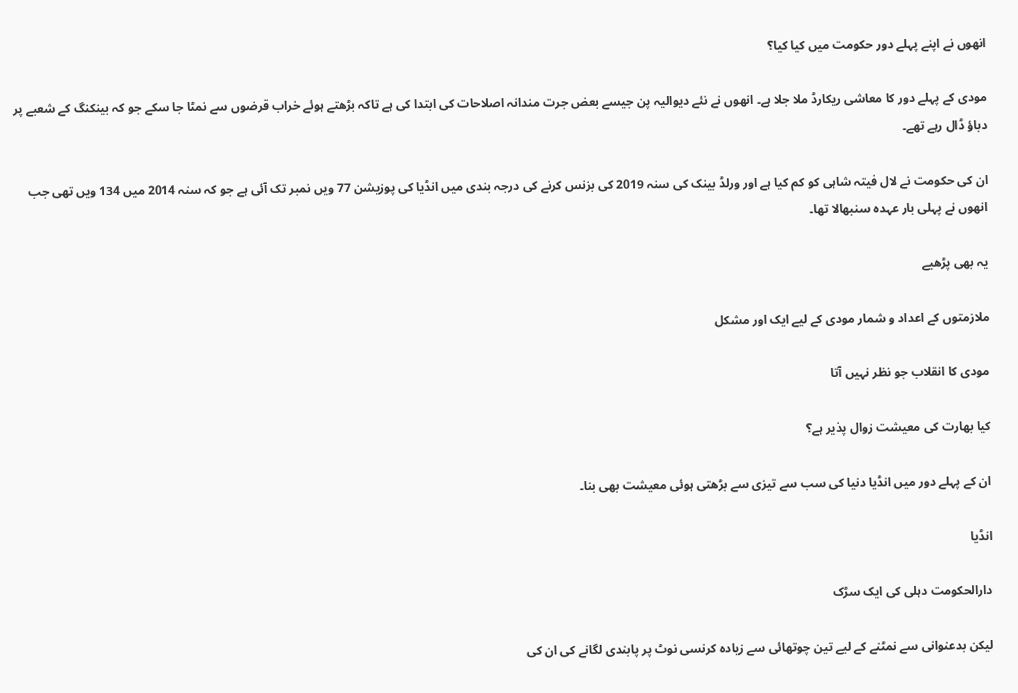انھوں نے اپنے پہلے دور حکومت میں کیا کیا؟

مودی کے پہلے دور کا معاشی ریکارڈ ملا جلا ہے۔ انھوں نے نئے دیوالیہ پن جیسے بعض جرت مندانہ اصلاحات کی ابتدا کی ہے تاکہ بڑھتے ہوئے خراب قرضوں سے نمٹا جا سکے جو کہ بینکنگ کے شعبے پر دباؤ ڈال رہے تھے۔

ان کی حکومت نے لال فیتہ شاہی کو کم کیا ہے اور ورلڈ بینک کی سنہ 2019 کی بزنس کرنے کی درجہ بندی میں انڈیا کی پوزیشن 77 ویں نمبر تک آئی ہے جو کہ سنہ 2014 میں 134 ویں تھی جب انھوں نے پہلی بار عہدہ سنبھالا تھا۔

یہ بھی پڑھیے

ملازمتوں کے اعداد و شمار مودی کے لیے ایک اور مشکل

مودی کا انقلاب جو نظر نہیں آتا

کیا بھارت کی معیشت زوال پذیر ہے؟

ان کے پہلے دور میں انڈیا دنیا کی سب سے تیزی سے بڑھتی ہوئی معیشت بھی بنا۔

انڈیا

دارالحکومت دہلی کی ایک سڑک

لیکن بدعنوانی سے نمٹنے کے لیے تین چوتھائی سے زیادہ کرنسی نوٹ پر پابندی لگانے کی ان کی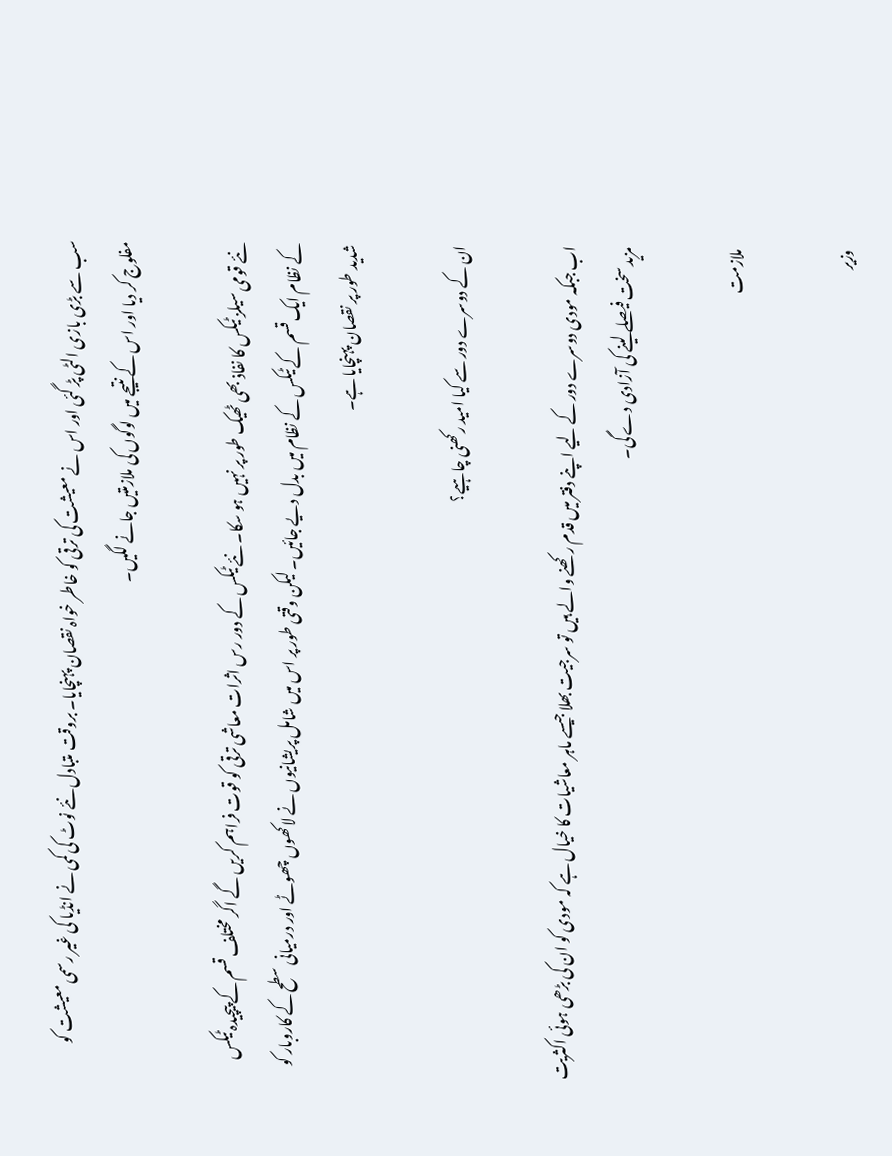سب سے بڑی بازی الٹی پڑ گئی اور اس نے معیشت کی ترقی کو خاطر خواہ نقصان پہنچایا۔ بروقت متبادل نئے نوٹ کی کمی نے انڈیا کی غیر رسمی معیشت کو مفلوج کر دیا اور اس کے نتیجے میں لوگوں کی ملازمتیں جانے لگیں۔

نئے قومی سیلز ٹیکس کا نفاذ بھی ٹھیک طور پر نہیں ہو سکا۔ نئے ٹیکس کے دور رس اثرات معاشی ترقی کو قوت فراہم کریں گے اگر مختلف قسم کے پیچیدہ ٹیکس کے نظام ایک قسم کے ٹیکس کے نظام میں بدل دیے جائیں۔ لیکن وقتی طور پر اس میں شامل پریشانیوں نے لاکھوں چھوٹے اور درمیانی سطح کے کاروبار کو شدید طور پر نقصان پہنچایا ہے۔

ان کے دوسرے دور سے کیا امید رکھنی چاہیے؟

اب جبکہ مودی دوسرے دور کے لیے اپنے دفتر میں قدم رکھنے والے ہیں تو سرجیت بھلا جیسے ماہر معاشیات کا خیال ہے کہ مودی کو ان کی بڑھی ہوئی اکثریت مزید سخت فیصلے لینے کی آزادی دے گی۔

ملازمت

وزیر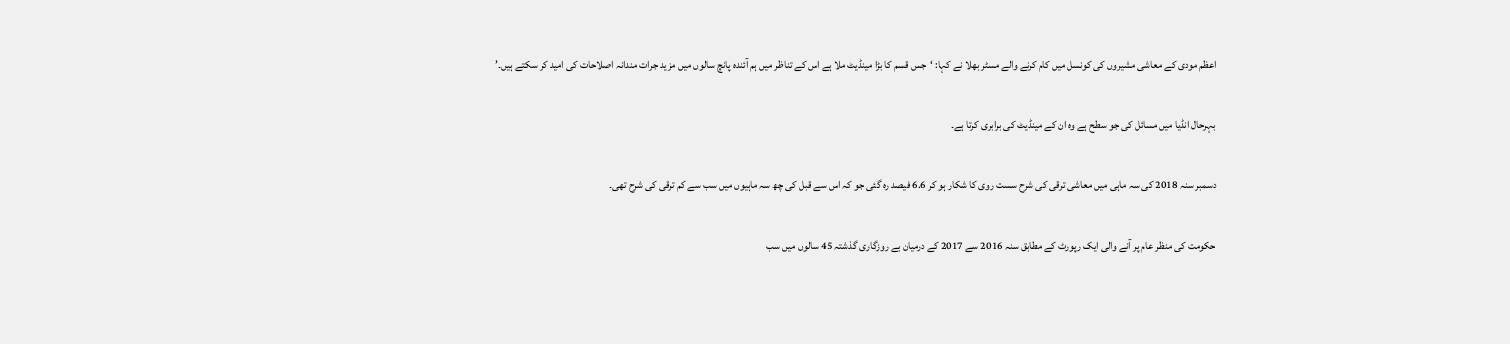اعظم مودی کے معاشی مشیروں کی کونسل میں کام کرنے والے مسٹر بھلا نے کہا: ‘جس قسم کا بڑا مینڈیٹ ملا ہے اس کے تناظر میں ہم آئندہ پانچ سالوں میں مزید جرات مندانہ اصلاحات کی امید کر سکتے ہیں۔’

بہرحال انڈیا میں مسائل کی جو سطح ہے وہ ان کے مینڈیٹ کی برابری کرتا ہے۔

دسمبر سنہ 2018 کی سہ ماہی میں معاشی ترقی کی شرح سست روی کا شکار ہو کر 6.6 فیصد رہ گئی جو کہ اس سے قبل کی چھ سہ ماہیوں میں سب سے کم ترقی کی شرح تھی۔

حکومت کی منظر عام پر آنے والی ایک رپورٹ کے مطابق سنہ 2016 سے 2017 کے درمیان بے روزگاری گذشتہ 45 سالوں میں سب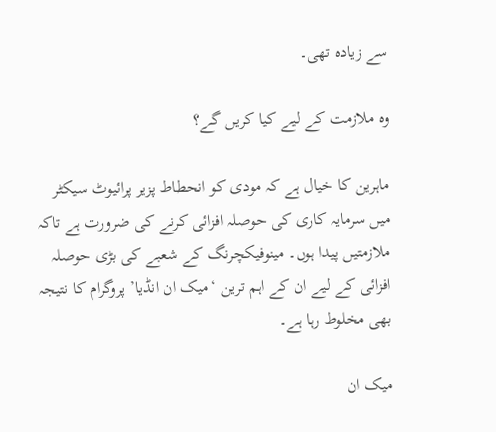سے زیادہ تھی۔

وہ ملازمت کے لیے کیا کریں گے؟

ماہرین کا خیال ہے کہ مودی کو انحطاط پزیر پرائیوٹ سیکٹر میں سرمایہ کاری کی حوصلہ افزائی کرنے کی ضرورت ہے تاکہ ملازمتیں پیدا ہوں۔ مینوفیکچرنگ کے شعبے کی بڑی حوصلہ افزائی کے لیے ان کے اہم ترین ‘میک ان انڈیا’ پروگرام کا نتیجہ بھی مخلوط رہا ہے۔

میک ان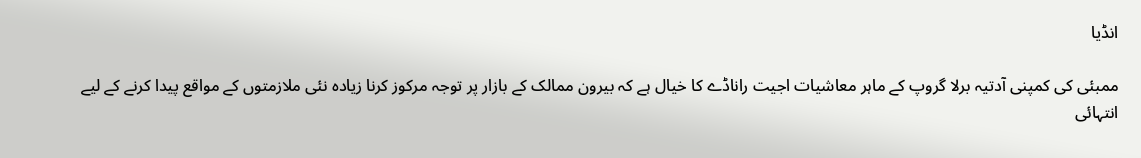انڈیا

ممبئی کی کمپنی آدتیہ برلا گروپ کے ماہر معاشیات اجیت راناڈے کا خیال ہے کہ بیرون ممالک کے بازار پر توجہ مرکوز کرنا زیادہ نئی ملازمتوں کے مواقع پیدا کرنے کے لیے انتہائی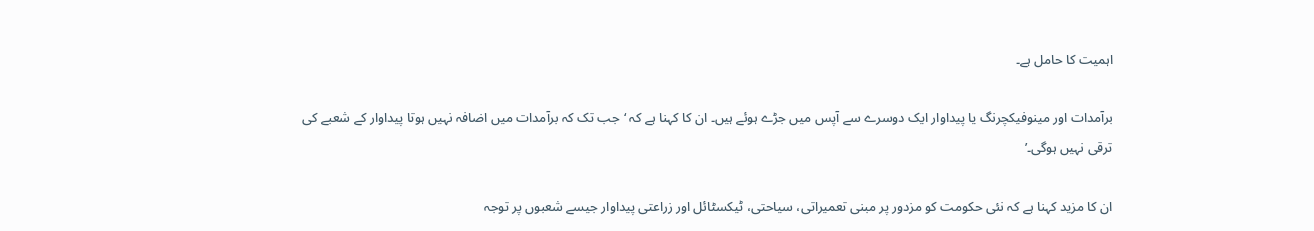اہمیت کا حامل ہے۔

برآمدات اور مینوفیکچرنگ یا پیداوار ایک دوسرے سے آپس میں جڑے ہوئے ہیں۔ ان کا کہنا ہے کہ ‘جب تک کہ برآمدات میں اضافہ نہیں ہوتا پیداوار کے شعبے کی ترقی نہیں ہوگی۔’

ان کا مزید کہنا ہے کہ نئی حکومت کو مزدور پر مبنی تعمیراتی، سیاحتی، ٹیکسٹائل اور زراعتی پیداوار جیسے شعبوں پر توجہ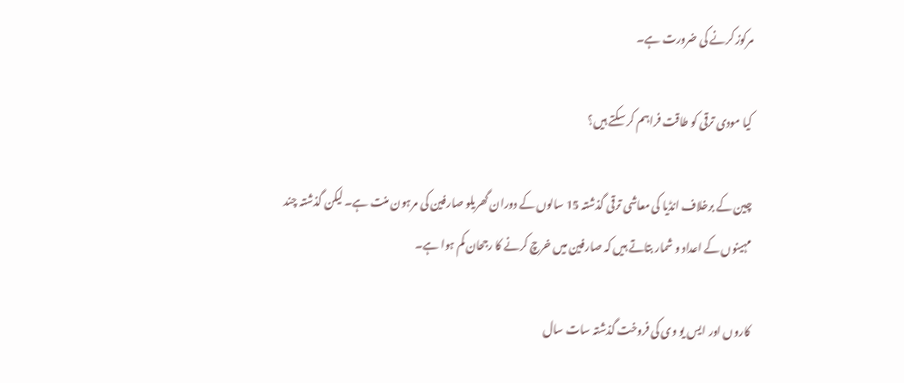مرکوز کرنے کی ضرورت ہے۔

کیا مودی ترقی کو طاقت فراہم کر سکتے ہیں؟

چین کے برخلاف انڈیا کی معاشی ترقی گذشتہ 15 سالوں کے دوران گھریلو صارفین کی مرہون منت ہے۔ لیکن گذشتہ چند مہینوں کے اعداد و شمار بتاتے ہیں کہ صارفین میں خرچ کرنے کا رجحان کم ہوا ہے۔

کاروں اور ایس یو وی کی فروخت گذشتہ سات سال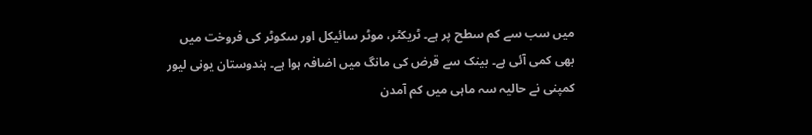میں سب سے کم سطح پر ہے۔ ٹریکٹر، موٹر سائیکل اور سکوٹر کی فروخت میں بھی کمی آئی ہے۔ بینک سے قرض کی مانگ میں اضافہ ہوا ہے۔ ہندوستان یونی لیور کمپنی نے حالیہ سہ ماہی میں کم آمدن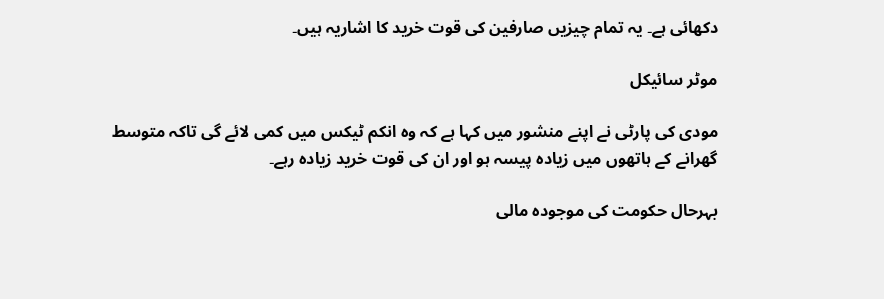دکھائی ہے۔ یہ تمام چیزیں صارفین کی قوت خرید کا اشاریہ ہیں۔

موٹر سائیکل

مودی کی پارٹی نے اپنے منشور میں کہا ہے کہ وہ انکم ٹیکس میں کمی لائے گی تاکہ متوسط گھرانے کے ہاتھوں میں زیادہ پیسہ ہو اور ان کی قوت خرید زیادہ رہے۔

بہرحال حکومت کی موجودہ مالی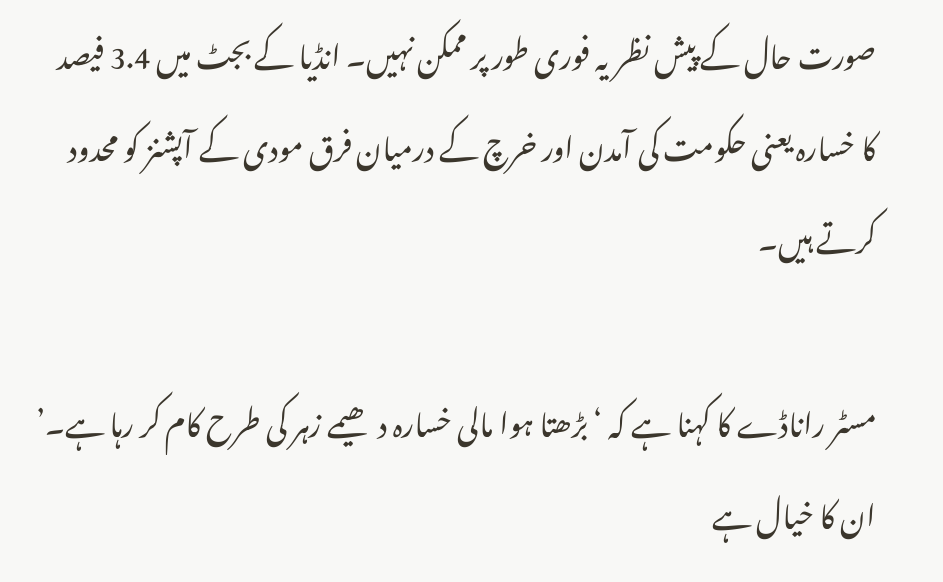صورت حال کے پیش نظر یہ فوری طور پر ممکن نہیں۔ انڈیا کے بجٹ میں 3.4 فیصد کا خسارہ یعنی حکومت کی آمدن اور خرچ کے درمیان فرق مودی کے آپشنز کو محدود کرتے ہیں۔

مسٹر راناڈے کا کہنا ہے کہ ‘بڑھتا ہوا مالی خسارہ دھیمے زہر کی طرح کام کر رہا ہے۔’ ان کا خیال ہے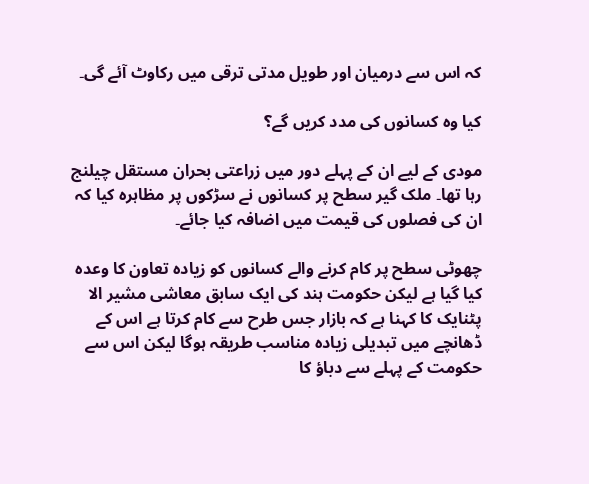کہ اس سے درمیان اور طویل مدتی ترقی میں رکاوٹ آئے گی۔

کیا وہ کسانوں کی مدد کریں گے؟

مودی کے لیے ان کے پہلے دور میں زراعتی بحران مستقل چیلنج رہا تھا۔ ملک گیر سطح پر کسانوں نے سڑکوں پر مظاہرہ کیا کہ ان کی فصلوں کی قیمت میں اضافہ کیا جائے۔

چھوٹی سطح پر کام کرنے والے کسانوں کو زیادہ تعاون کا وعدہ کیا گیا ہے لیکن حکومت ہند کی ایک سابق معاشی مشیر الا پٹنایک کا کہنا ہے کہ بازار جس طرح سے کام کرتا ہے اس کے ڈھانچے میں تبدیلی زیادہ مناسب طریقہ ہوگا لیکن اس سے حکومت کے پہلے سے دباؤ کا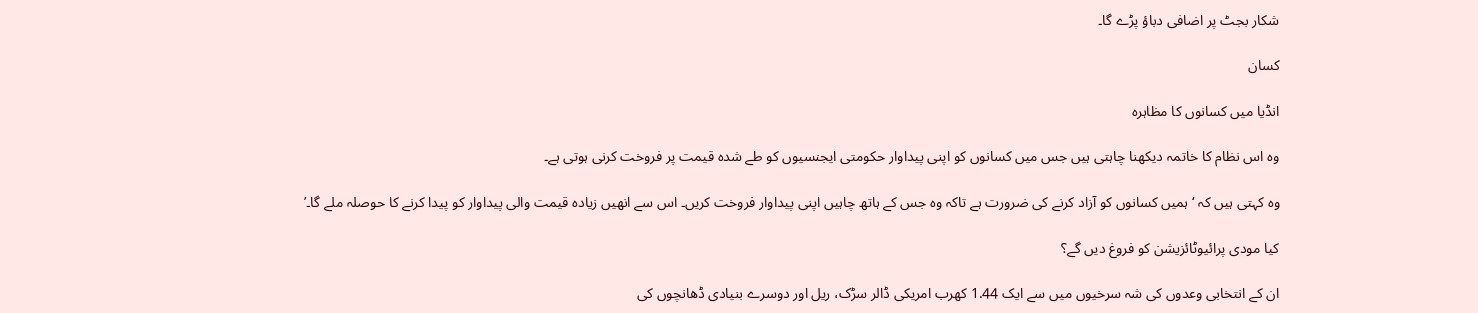شکار بجٹ پر اضافی دباؤ پڑے گا۔

کسان

انڈیا میں کسانوں کا مظاہرہ

وہ اس نظام کا خاتمہ دیکھنا چاہتی ہیں جس میں کسانوں کو اپنی پیداوار حکومتی ایجنسیوں کو طے شدہ قیمت پر فروخت کرنی ہوتی ہے۔

وہ کہتی ہیں کہ ‘ہمیں کسانوں کو آزاد کرنے کی ضرورت ہے تاکہ وہ جس کے ہاتھ چاہیں اپنی پیداوار فروخت کریں۔ اس سے انھیں زیادہ قیمت والی پیداوار کو پیدا کرنے کا حوصلہ ملے گا۔’

کیا مودی پرائیوٹائزیشن کو فروغ دیں گے؟

ان کے انتخابی وعدوں کی شہ سرخیوں میں سے ایک 1.44 کھرب امریکی ڈالر سڑک، ریل اور دوسرے بنیادی ڈھانچوں کی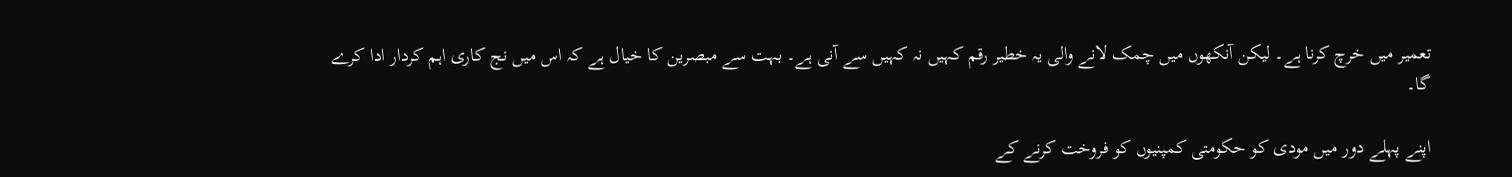تعمیر میں خرچ کرنا ہے۔ لیکن آنکھوں میں چمک لانے والی یہ خطیر رقم کہیں نہ کہیں سے آنی ہے۔ بہت سے مبصرین کا خیال ہے کہ اس میں نج کاری اہم کردار ادا کرے گا۔

اپنے پہلے دور میں مودی کو حکومتی کمپنیوں کو فروخت کرنے کے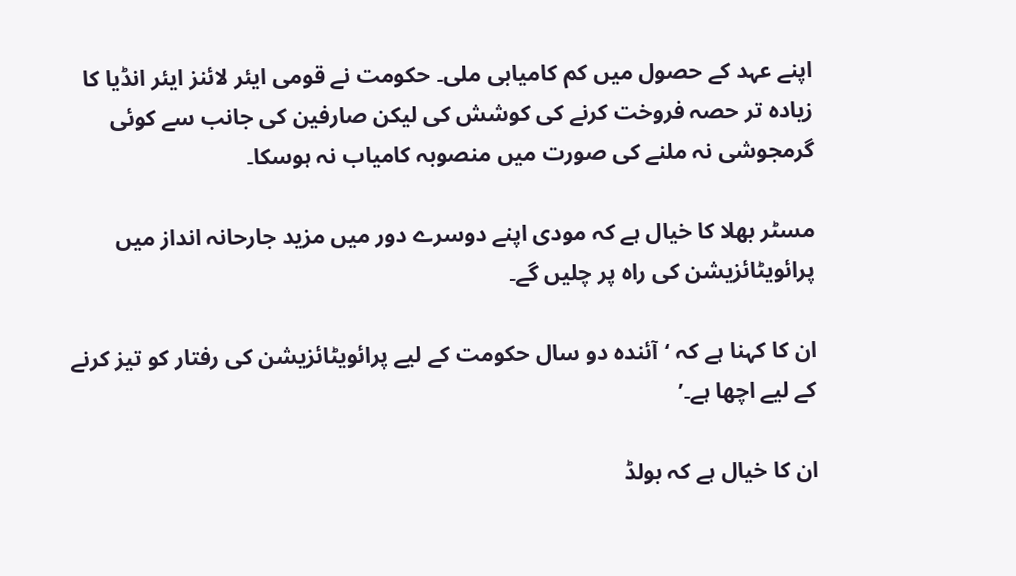اپنے عہد کے حصول میں کم کامیابی ملی۔ حکومت نے قومی ایئر لائنز ایئر انڈیا کا زیادہ تر حصہ فروخت کرنے کی کوشش کی لیکن صارفین کی جانب سے کوئی گرمجوشی نہ ملنے کی صورت میں منصوبہ کامیاب نہ ہوسکا۔

مسٹر بھلا کا خیال ہے کہ مودی اپنے دوسرے دور میں مزید جارحانہ انداز میں پرائویٹائزیشن کی راہ پر چلیں گے۔

ان کا کہنا ہے کہ ‘آئندہ دو سال حکومت کے لیے پرائویٹائزیشن کی رفتار کو تیز کرنے کے لیے اچھا ہے۔’

ان کا خیال ہے کہ بولڈ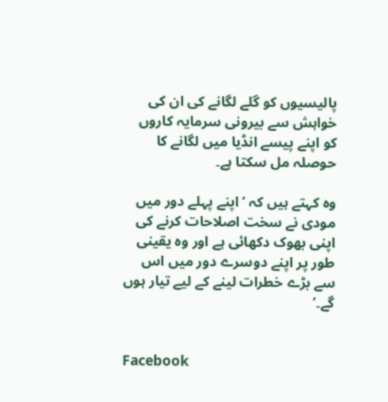پالیسیوں کو گلے لگانے کی ان کی خواہش سے بیرونی سرمایہ کاروں کو اپنے پیسے انڈیا میں لگانے کا حوصلہ مل سکتا ہے۔

وہ کہتے ہیں کہ ‘اپنے پہلے دور میں مودی نے سخت اصلاحات کرنے کی اپنی بھوک دکھائی ہے اور وہ یقینی طور پر اپنے دوسرے دور میں اس سے بڑے خطرات لینے کے لیے تیار ہوں گے۔’


Facebook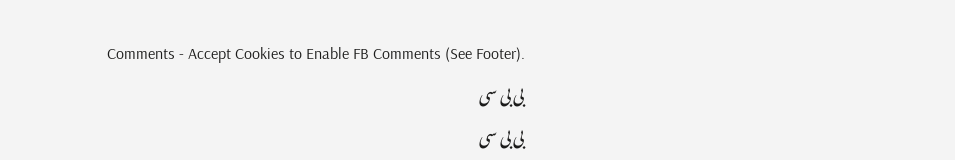Comments - Accept Cookies to Enable FB Comments (See Footer).

بی بی سی

بی بی سی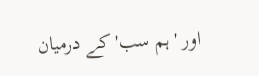اور 'ہم سب' کے درمیان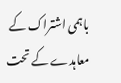باہمی اشتراک کے معاہدے کے تحت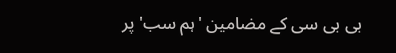بی بی سی کے مضامین 'ہم سب' پر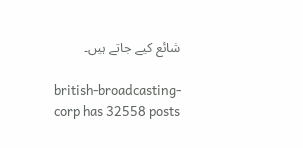شائع کیے جاتے ہیں۔

british-broadcasting-corp has 32558 posts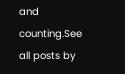and counting.See all posts by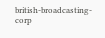british-broadcasting-corp